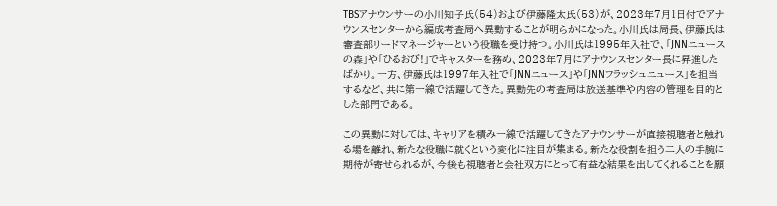TBSアナウンサーの小川知子氏(54)および伊藤隆太氏(53)が、2023年7月1日付でアナウンスセンターから編成考査局へ異動することが明らかになった。小川氏は局長、伊藤氏は審査部リードマネージャーという役職を受け持つ。小川氏は1995年入社で、「JNNニュースの森」や「ひるおび!」でキャスターを務め、2023年7月にアナウンスセンター長に昇進したばかり。一方、伊藤氏は1997年入社で「JNNニュース」や「JNNフラッシュニュース」を担当するなど、共に第一線で活躍してきた。異動先の考査局は放送基準や内容の管理を目的とした部門である。

この異動に対しては、キャリアを積み一線で活躍してきたアナウンサーが直接視聴者と触れる場を離れ、新たな役職に就くという変化に注目が集まる。新たな役割を担う二人の手腕に期待が寄せられるが、今後も視聴者と会社双方にとって有益な結果を出してくれることを願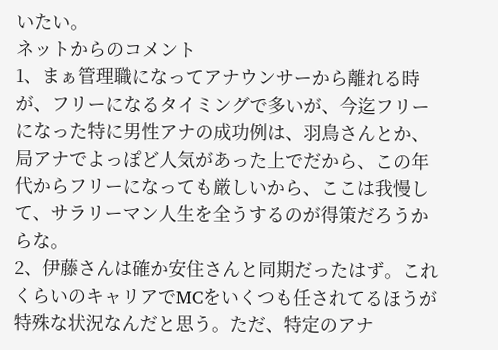いたい。
ネットからのコメント
1、まぁ管理職になってアナウンサーから離れる時が、フリーになるタイミングで多いが、今迄フリーになった特に男性アナの成功例は、羽鳥さんとか、局アナでよっぽど人気があった上でだから、この年代からフリーになっても厳しいから、ここは我慢して、サラリーマン人生を全うするのが得策だろうからな。
2、伊藤さんは確か安住さんと同期だったはず。これくらいのキャリアでMCをいくつも任されてるほうが特殊な状況なんだと思う。ただ、特定のアナ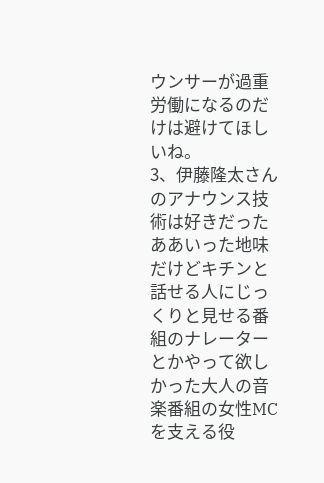ウンサーが過重労働になるのだけは避けてほしいね。
3、伊藤隆太さんのアナウンス技術は好きだったああいった地味だけどキチンと話せる人にじっくりと見せる番組のナレーターとかやって欲しかった大人の音楽番組の女性MCを支える役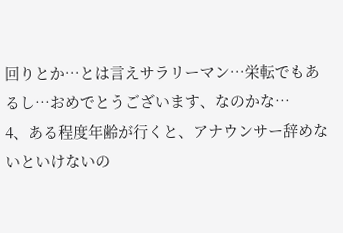回りとか…とは言えサラリーマン…栄転でもあるし…おめでとうございます、なのかな…
4、ある程度年齢が行くと、アナウンサー辞めないといけないの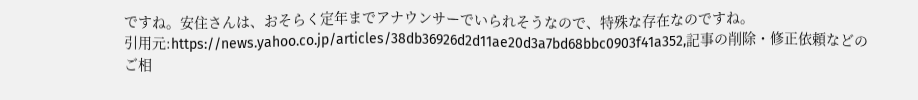ですね。安住さんは、おそらく定年までアナウンサーでいられそうなので、特殊な存在なのですね。
引用元:https://news.yahoo.co.jp/articles/38db36926d2d11ae20d3a7bd68bbc0903f41a352,記事の削除・修正依頼などのご相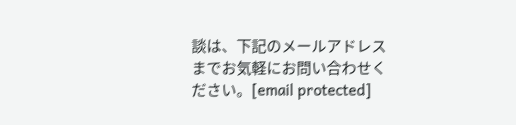談は、下記のメールアドレスまでお気軽にお問い合わせください。[email protected]